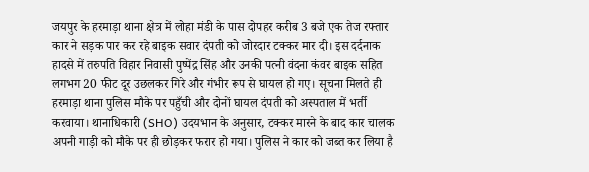जयपुर के हरमाड़ा थाना क्षेत्र में लोहा मंडी के पास दोपहर करीब 3 बजे एक तेज रफ्तार कार ने सड़क पार कर रहे बाइक सवार दंपती को जोरदार टक्कर मार दी। इस दर्दनाक हादसे में तरुपति विहार निवासी पुष्पेंद्र सिंह और उनकी पत्नी वंदना कंवर बाइक सहित लगभग 20 फीट दूर उछलकर गिरे और गंभीर रूप से घायल हो गए। सूचना मिलते ही हरमाड़ा थाना पुलिस मौके पर पहुँची और दोनों घायल दंपती को अस्पताल में भर्ती करवाया। थानाधिकारी (SHO) उदयभान के अनुसार, टक्कर मारने के बाद कार चालक अपनी गाड़ी को मौके पर ही छोड़कर फरार हो गया। पुलिस ने कार को जब्त कर लिया है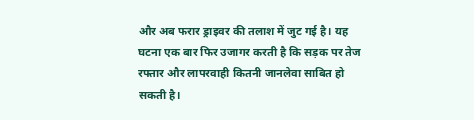और अब फरार ड्राइवर की तलाश में जुट गई है। यह घटना एक बार फिर उजागर करती है कि सड़क पर तेज रफ्तार और लापरवाही कितनी जानलेवा साबित हो सकती है।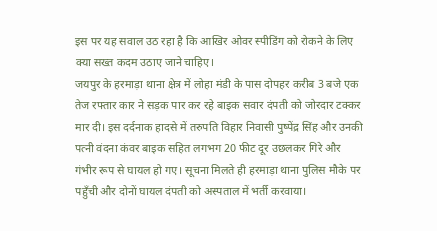इस पर यह सवाल उठ रहा है कि आखिर ओवर स्पीडिंग को रोकने के लिए क्या सख्त कदम उठाए जाने चाहिए।
जयपुर के हरमाड़ा थाना क्षेत्र में लोहा मंडी के पास दोपहर करीब 3 बजे एक तेज रफ्तार कार ने सड़क पार कर रहे बाइक सवार दंपती को जोरदार टक्कर मार दी। इस दर्दनाक हादसे में तरुपति विहार निवासी पुष्पेंद्र सिंह और उनकी पत्नी वंदना कंवर बाइक सहित लगभग 20 फीट दूर उछलकर गिरे और गंभीर रूप से घायल हो गए। सूचना मिलते ही हरमाड़ा थाना पुलिस मौके पर पहुँची और दोनों घायल दंपती को अस्पताल में भर्ती करवाया।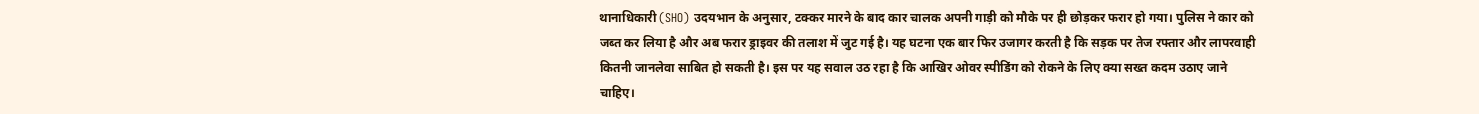थानाधिकारी (SHO) उदयभान के अनुसार, टक्कर मारने के बाद कार चालक अपनी गाड़ी को मौके पर ही छोड़कर फरार हो गया। पुलिस ने कार को जब्त कर लिया है और अब फरार ड्राइवर की तलाश में जुट गई है। यह घटना एक बार फिर उजागर करती है कि सड़क पर तेज रफ्तार और लापरवाही कितनी जानलेवा साबित हो सकती है। इस पर यह सवाल उठ रहा है कि आखिर ओवर स्पीडिंग को रोकने के लिए क्या सख्त कदम उठाए जाने चाहिए।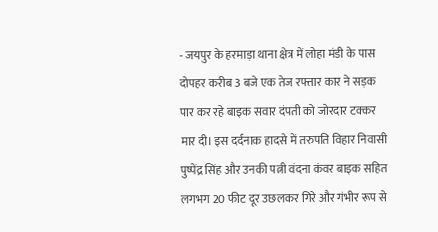- जयपुर के हरमाड़ा थाना क्षेत्र में लोहा मंडी के पास दोपहर करीब 3 बजे एक तेज रफ्तार कार ने सड़क पार कर रहे बाइक सवार दंपती को जोरदार टक्कर मार दी। इस दर्दनाक हादसे में तरुपति विहार निवासी पुष्पेंद्र सिंह और उनकी पत्नी वंदना कंवर बाइक सहित लगभग 20 फीट दूर उछलकर गिरे और गंभीर रूप से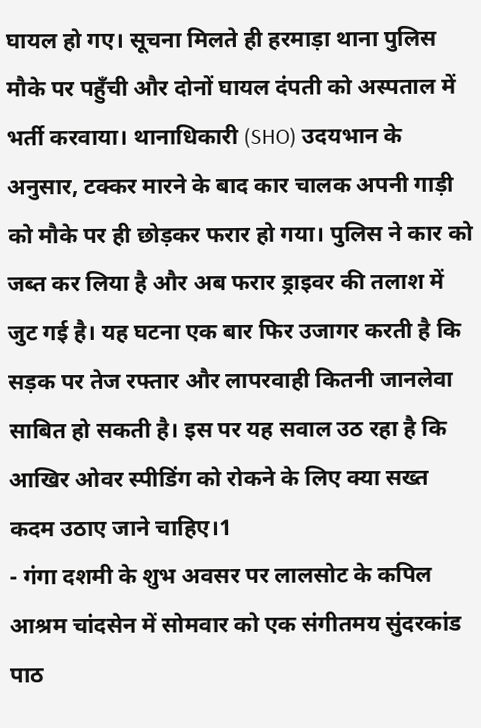घायल हो गए। सूचना मिलते ही हरमाड़ा थाना पुलिस मौके पर पहुँची और दोनों घायल दंपती को अस्पताल में भर्ती करवाया। थानाधिकारी (SHO) उदयभान के अनुसार, टक्कर मारने के बाद कार चालक अपनी गाड़ी को मौके पर ही छोड़कर फरार हो गया। पुलिस ने कार को जब्त कर लिया है और अब फरार ड्राइवर की तलाश में जुट गई है। यह घटना एक बार फिर उजागर करती है कि सड़क पर तेज रफ्तार और लापरवाही कितनी जानलेवा साबित हो सकती है। इस पर यह सवाल उठ रहा है कि आखिर ओवर स्पीडिंग को रोकने के लिए क्या सख्त कदम उठाए जाने चाहिए।1
- गंगा दशमी के शुभ अवसर पर लालसोट के कपिल आश्रम चांदसेन में सोमवार को एक संगीतमय सुंदरकांड पाठ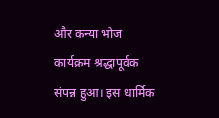और कन्या भोज कार्यक्रम श्रद्धापूर्वक संपन्न हुआ। इस धार्मिक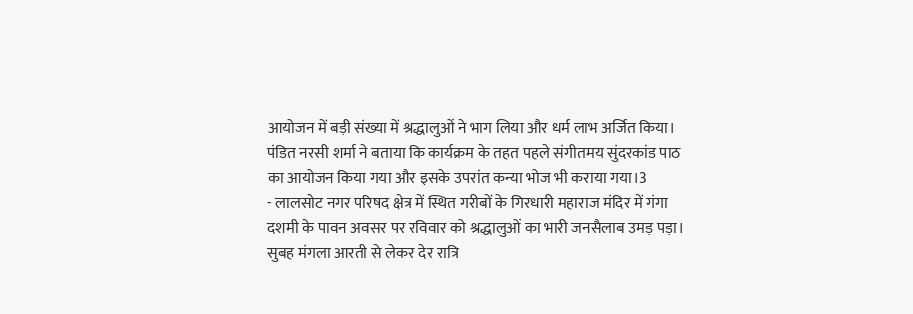आयोजन में बड़ी संख्या में श्रद्धालुओं ने भाग लिया और धर्म लाभ अर्जित किया। पंडित नरसी शर्मा ने बताया कि कार्यक्रम के तहत पहले संगीतमय सुंदरकांड पाठ का आयोजन किया गया और इसके उपरांत कन्या भोज भी कराया गया।3
- लालसोट नगर परिषद क्षेत्र में स्थित गरीबों के गिरधारी महाराज मंदिर में गंगा दशमी के पावन अवसर पर रविवार को श्रद्धालुओं का भारी जनसैलाब उमड़ पड़ा। सुबह मंगला आरती से लेकर देर रात्रि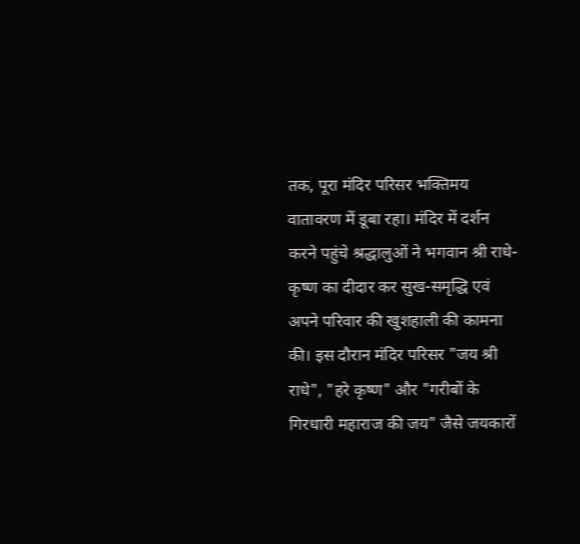तक, पूरा मंदिर परिसर भक्तिमय वातावरण में डूबा रहा। मंदिर में दर्शन करने पहुंचे श्रद्धालुओं ने भगवान श्री राधे-कृष्ण का दीदार कर सुख-समृद्धि एवं अपने परिवार की खुशहाली की कामना की। इस दौरान मंदिर परिसर "जय श्री राधे", "हरे कृष्ण" और "गरीबों के गिरधारी महाराज की जय" जैसे जयकारों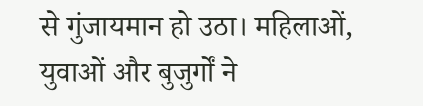से गुंजायमान हो उठा। महिलाओं, युवाओं और बुजुर्गों ने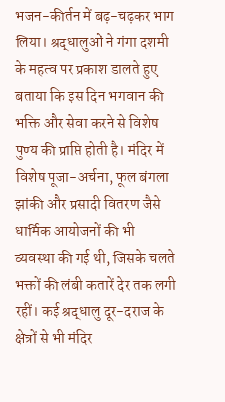भजन-कीर्तन में बढ़-चढ़कर भाग लिया। श्रद्धालुओं ने गंगा दशमी के महत्व पर प्रकाश डालते हुए बताया कि इस दिन भगवान की भक्ति और सेवा करने से विशेष पुण्य की प्राप्ति होती है। मंदिर में विशेष पूजा-अर्चना, फूल बंगला झांकी और प्रसादी वितरण जैसे धार्मिक आयोजनों की भी व्यवस्था की गई थी, जिसके चलते भक्तों की लंबी कतारें देर तक लगी रहीं। कई श्रद्धालु दूर-दराज के क्षेत्रों से भी मंदिर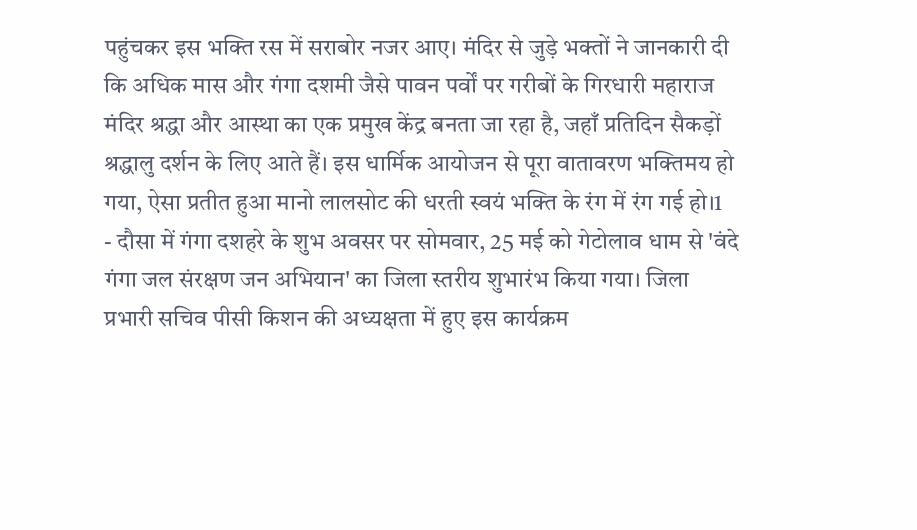पहुंचकर इस भक्ति रस में सराबोर नजर आए। मंदिर से जुड़े भक्तों ने जानकारी दी कि अधिक मास और गंगा दशमी जैसे पावन पर्वों पर गरीबों के गिरधारी महाराज मंदिर श्रद्धा और आस्था का एक प्रमुख केंद्र बनता जा रहा है, जहाँ प्रतिदिन सैकड़ों श्रद्धालु दर्शन के लिए आते हैं। इस धार्मिक आयोजन से पूरा वातावरण भक्तिमय हो गया, ऐसा प्रतीत हुआ मानो लालसोट की धरती स्वयं भक्ति के रंग में रंग गई हो।1
- दौसा में गंगा दशहरे के शुभ अवसर पर सोमवार, 25 मई को गेटोलाव धाम से 'वंदे गंगा जल संरक्षण जन अभियान' का जिला स्तरीय शुभारंभ किया गया। जिला प्रभारी सचिव पीसी किशन की अध्यक्षता में हुए इस कार्यक्रम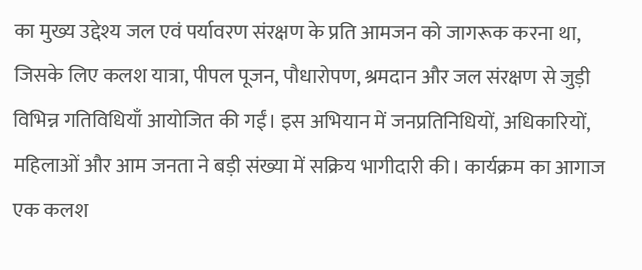का मुख्य उद्देश्य जल एवं पर्यावरण संरक्षण के प्रति आमजन को जागरूक करना था, जिसके लिए कलश यात्रा, पीपल पूजन, पौधारोपण, श्रमदान और जल संरक्षण से जुड़ी विभिन्न गतिविधियाँ आयोजित की गईं। इस अभियान में जनप्रतिनिधियों, अधिकारियों, महिलाओं और आम जनता ने बड़ी संख्या में सक्रिय भागीदारी की। कार्यक्रम का आगाज एक कलश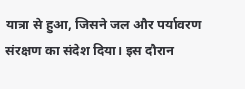यात्रा से हुआ, जिसने जल और पर्यावरण संरक्षण का संदेश दिया। इस दौरान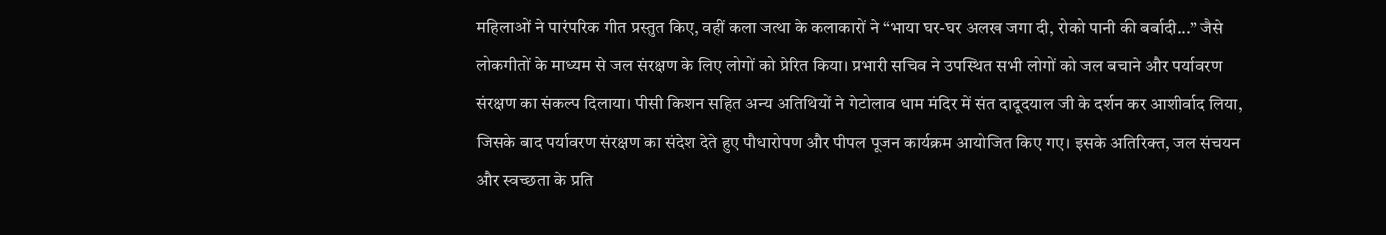महिलाओं ने पारंपरिक गीत प्रस्तुत किए, वहीं कला जत्था के कलाकारों ने “भाया घर-घर अलख जगा दी, रोको पानी की बर्बादी...” जैसे लोकगीतों के माध्यम से जल संरक्षण के लिए लोगों को प्रेरित किया। प्रभारी सचिव ने उपस्थित सभी लोगों को जल बचाने और पर्यावरण संरक्षण का संकल्प दिलाया। पीसी किशन सहित अन्य अतिथियों ने गेटोलाव धाम मंदिर में संत दादूदयाल जी के दर्शन कर आशीर्वाद लिया, जिसके बाद पर्यावरण संरक्षण का संदेश देते हुए पौधारोपण और पीपल पूजन कार्यक्रम आयोजित किए गए। इसके अतिरिक्त, जल संचयन और स्वच्छता के प्रति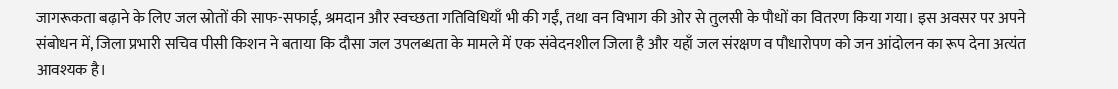जागरूकता बढ़ाने के लिए जल स्रोतों की साफ-सफाई, श्रमदान और स्वच्छता गतिविधियाँ भी की गईं, तथा वन विभाग की ओर से तुलसी के पौधों का वितरण किया गया। इस अवसर पर अपने संबोधन में, जिला प्रभारी सचिव पीसी किशन ने बताया कि दौसा जल उपलब्धता के मामले में एक संवेदनशील जिला है और यहाँ जल संरक्षण व पौधारोपण को जन आंदोलन का रूप देना अत्यंत आवश्यक है।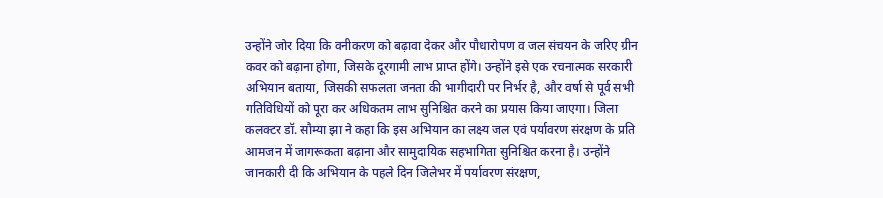उन्होंने जोर दिया कि वनीकरण को बढ़ावा देकर और पौधारोपण व जल संचयन के जरिए ग्रीन कवर को बढ़ाना होगा, जिसके दूरगामी लाभ प्राप्त होंगे। उन्होंने इसे एक रचनात्मक सरकारी अभियान बताया, जिसकी सफलता जनता की भागीदारी पर निर्भर है, और वर्षा से पूर्व सभी गतिविधियों को पूरा कर अधिकतम लाभ सुनिश्चित करने का प्रयास किया जाएगा। जिला कलक्टर डॉ. सौम्या झा ने कहा कि इस अभियान का लक्ष्य जल एवं पर्यावरण संरक्षण के प्रति आमजन में जागरूकता बढ़ाना और सामुदायिक सहभागिता सुनिश्चित करना है। उन्होंने जानकारी दी कि अभियान के पहले दिन जिलेभर में पर्यावरण संरक्षण,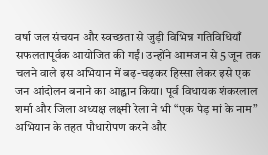वर्षा जल संचयन और स्वच्छता से जुड़ी विभिन्न गतिविधियाँ सफलतापूर्वक आयोजित की गईं। उन्होंने आमजन से 5 जून तक चलने वाले इस अभियान में बढ़-चढ़कर हिस्सा लेकर इसे एक जन आंदोलन बनाने का आह्वान किया। पूर्व विधायक शंकरलाल शर्मा और जिला अध्यक्ष लक्ष्मी रेला ने भी “एक पेड़ मां के नाम” अभियान के तहत पौधारोपण करने और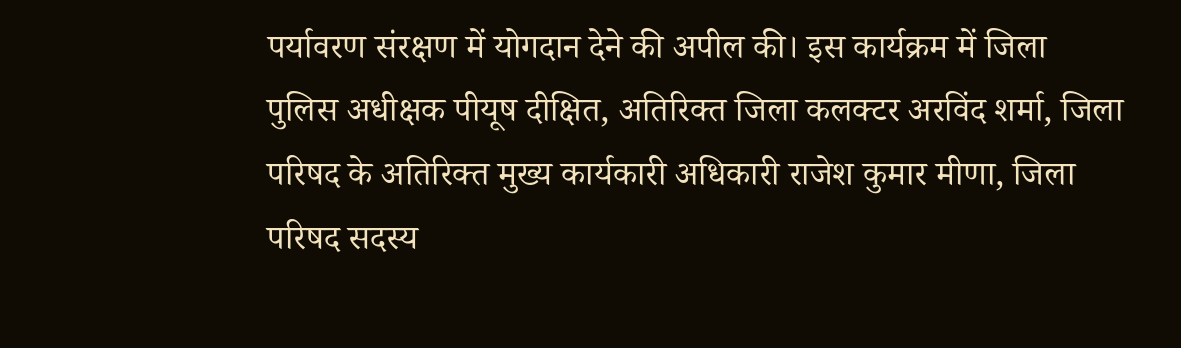पर्यावरण संरक्षण में योगदान देने की अपील की। इस कार्यक्रम में जिला पुलिस अधीक्षक पीयूष दीक्षित, अतिरिक्त जिला कलक्टर अरविंद शर्मा, जिला परिषद के अतिरिक्त मुख्य कार्यकारी अधिकारी राजेश कुमार मीणा, जिला परिषद सदस्य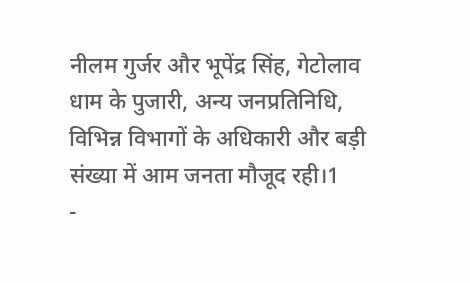नीलम गुर्जर और भूपेंद्र सिंह, गेटोलाव धाम के पुजारी, अन्य जनप्रतिनिधि, विभिन्न विभागों के अधिकारी और बड़ी संख्या में आम जनता मौजूद रही।1
-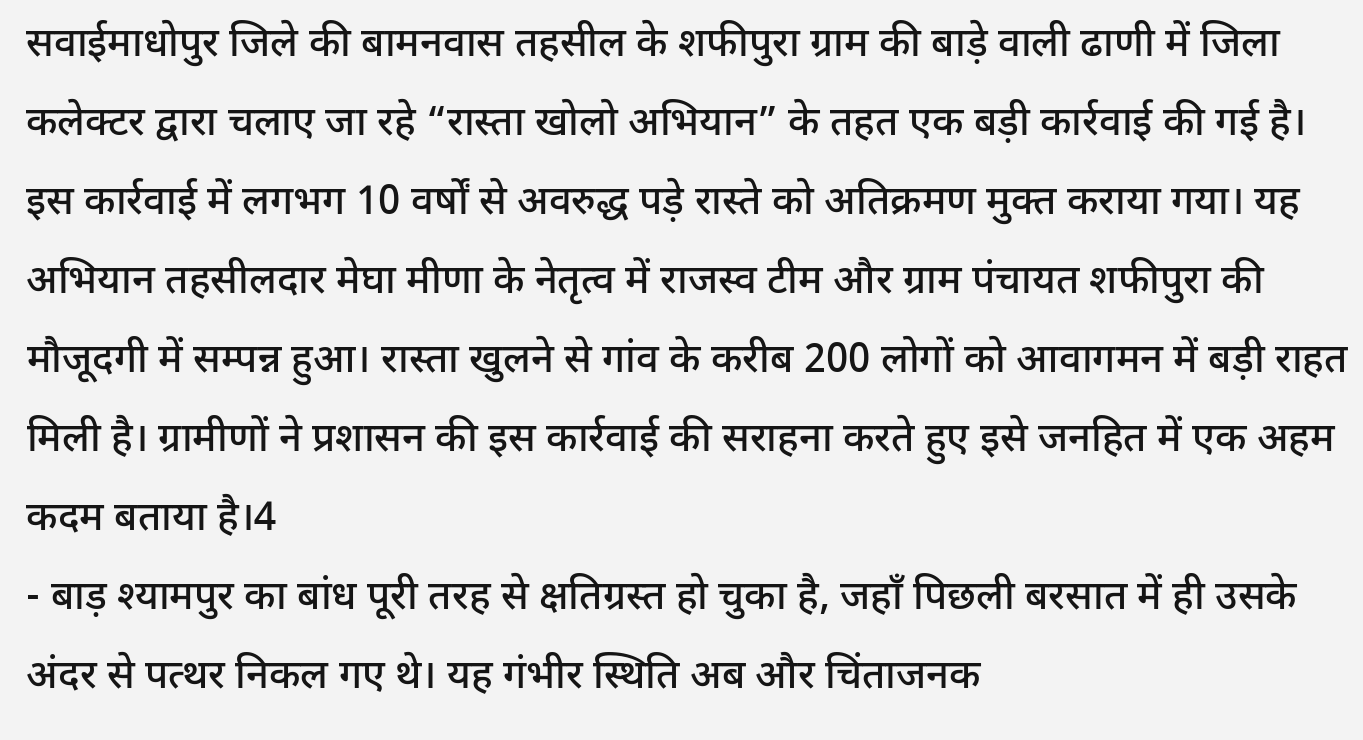सवाईमाधोपुर जिले की बामनवास तहसील के शफीपुरा ग्राम की बाड़े वाली ढाणी में जिला कलेक्टर द्वारा चलाए जा रहे “रास्ता खोलो अभियान” के तहत एक बड़ी कार्रवाई की गई है। इस कार्रवाई में लगभग 10 वर्षों से अवरुद्ध पड़े रास्ते को अतिक्रमण मुक्त कराया गया। यह अभियान तहसीलदार मेघा मीणा के नेतृत्व में राजस्व टीम और ग्राम पंचायत शफीपुरा की मौजूदगी में सम्पन्न हुआ। रास्ता खुलने से गांव के करीब 200 लोगों को आवागमन में बड़ी राहत मिली है। ग्रामीणों ने प्रशासन की इस कार्रवाई की सराहना करते हुए इसे जनहित में एक अहम कदम बताया है।4
- बाड़ श्यामपुर का बांध पूरी तरह से क्षतिग्रस्त हो चुका है, जहाँ पिछली बरसात में ही उसके अंदर से पत्थर निकल गए थे। यह गंभीर स्थिति अब और चिंताजनक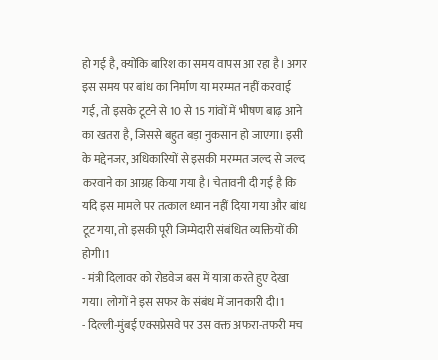हो गई है, क्योंकि बारिश का समय वापस आ रहा है। अगर इस समय पर बांध का निर्माण या मरम्मत नहीं करवाई गई, तो इसके टूटने से 10 से 15 गांवों में भीषण बाढ़ आने का खतरा है, जिससे बहुत बड़ा नुकसान हो जाएगा। इसी के मद्देनजर, अधिकारियों से इसकी मरम्मत जल्द से जल्द करवाने का आग्रह किया गया है। चेतावनी दी गई है कि यदि इस मामले पर तत्काल ध्यान नहीं दिया गया और बांध टूट गया, तो इसकी पूरी जिम्मेदारी संबंधित व्यक्तियों की होगी।1
- मंत्री दिलावर को रोडवेज बस में यात्रा करते हुए देखा गया। लोगों ने इस सफर के संबंध में जानकारी दी।1
- दिल्ली-मुंबई एक्सप्रेसवे पर उस वक्त अफरा-तफरी मच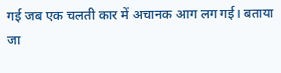गई जब एक चलती कार में अचानक आग लग गई। बताया जा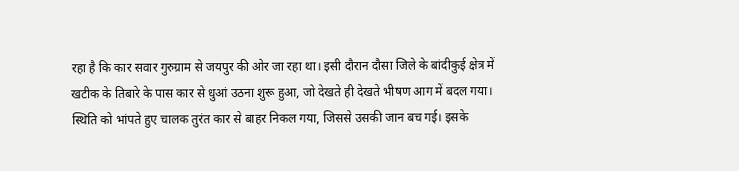रहा है कि कार सवार गुरुग्राम से जयपुर की ओर जा रहा था। इसी दौरान दौसा जिले के बांदीकुई क्षेत्र में खटीक के तिबारे के पास कार से धुआं उठना शुरू हुआ, जो देखते ही देखते भीषण आग में बदल गया। स्थिति को भांपते हुए चालक तुरंत कार से बाहर निकल गया, जिससे उसकी जान बच गई। इसके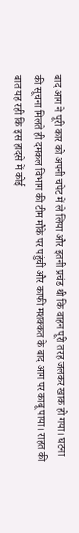बाद आग ने पूरी कार को अपनी चपेट में ले लिया और इतनी प्रचंड थी कि वाहन पूरी तरह जलकर खाक हो गया। घटना की सूचना मिलते ही दमकल विभाग की टीम मौके पर पहुंची और काफी मशक्कत के बाद आग पर काबू पाया। राहत की बात यह रही कि इस हादसे में कोई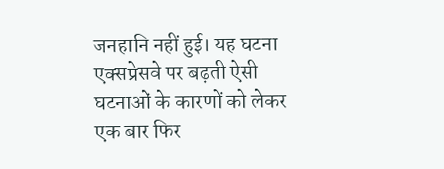जनहानि नहीं हुई। यह घटना एक्सप्रेसवे पर बढ़ती ऐसी घटनाओं के कारणों को लेकर एक बार फिर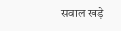सवाल खड़े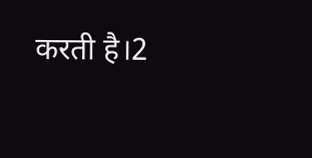करती है।2